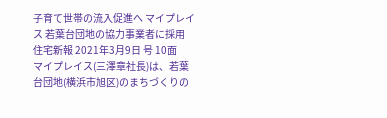子育て世帯の流入促進へ マイプレイス 若葉台団地の協力事業者に採用
住宅新報 2021年3月9日 号 10面
マイプレイス(三澤章社長)は、若葉台団地(横浜市旭区)のまちづくりの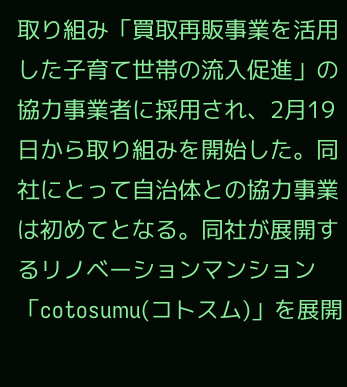取り組み「買取再販事業を活用した子育て世帯の流入促進」の協力事業者に採用され、2月19日から取り組みを開始した。同社にとって自治体との協力事業は初めてとなる。同社が展開するリノベーションマンション「cotosumu(コトスム)」を展開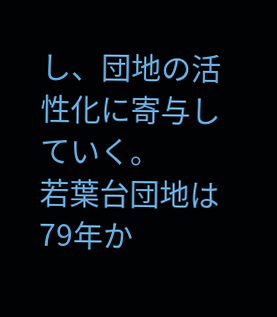し、団地の活性化に寄与していく。
若葉台団地は79年か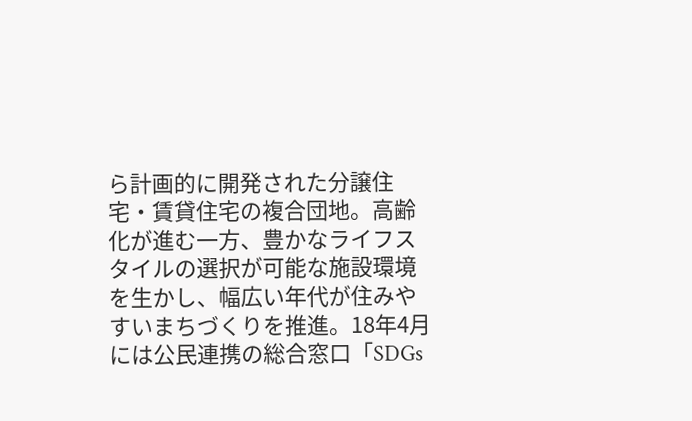ら計画的に開発された分譲住宅・賃貸住宅の複合団地。高齢化が進む一方、豊かなライフスタイルの選択が可能な施設環境を生かし、幅広い年代が住みやすいまちづくりを推進。18年4月には公民連携の総合窓口「SDGs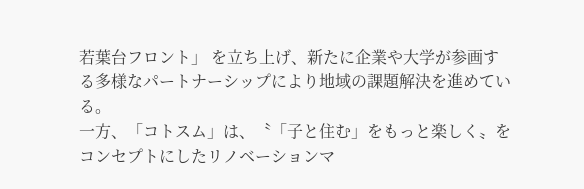若葉台フロント」 を立ち上げ、新たに企業や大学が参画する多様なパートナーシップにより地域の課題解決を進めている。
一方、「コトスム」は、〝「子と住む」をもっと楽しく〟をコンセプトにしたリノベーションマ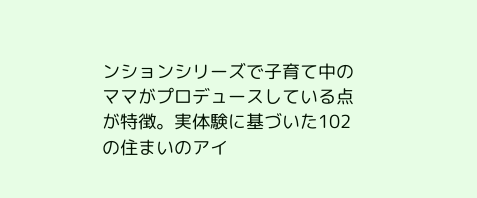ンションシリーズで子育て中のママがプロデュースしている点が特徴。実体験に基づいた102の住まいのアイ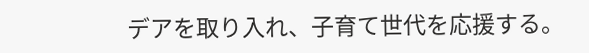デアを取り入れ、子育て世代を応援する。